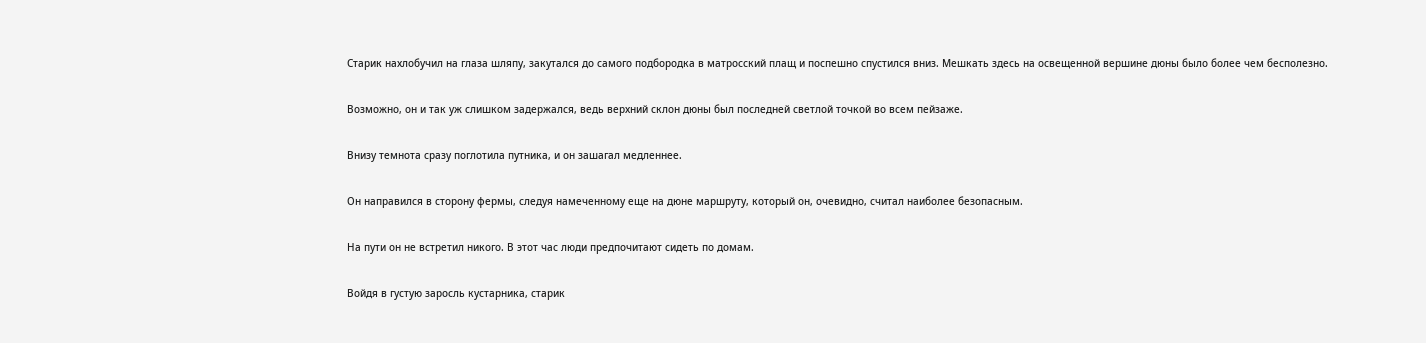Старик нахлобучил на глаза шляпу, закутался до самого подбородка в матросский плащ и поспешно спустился вниз. Мешкать здесь на освещенной вершине дюны было более чем бесполезно.

Возможно, он и так уж слишком задержался, ведь верхний склон дюны был последней светлой точкой во всем пейзаже.

Внизу темнота сразу поглотила путника, и он зашагал медленнее.

Он направился в сторону фермы, следуя намеченному еще на дюне маршруту, который он, очевидно, считал наиболее безопасным.

На пути он не встретил никого. В этот час люди предпочитают сидеть по домам.

Войдя в густую заросль кустарника, старик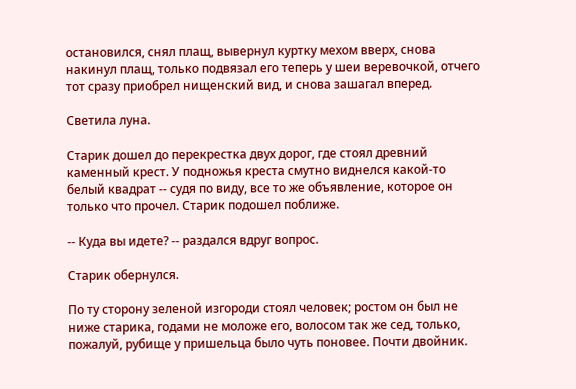остановился, снял плащ, вывернул куртку мехом вверх, снова накинул плащ, только подвязал его теперь у шеи веревочкой, отчего тот сразу приобрел нищенский вид, и снова зашагал вперед.

Светила луна.

Старик дошел до перекрестка двух дорог, где стоял древний каменный крест. У подножья креста смутно виднелся какой-то белый квадрат -- судя по виду, все то же объявление, которое он только что прочел. Старик подошел поближе.

-- Куда вы идете? -- раздался вдруг вопрос.

Старик обернулся.

По ту сторону зеленой изгороди стоял человек; ростом он был не ниже старика, годами не моложе его, волосом так же сед, только, пожалуй, рубище у пришельца было чуть поновее. Почти двойник.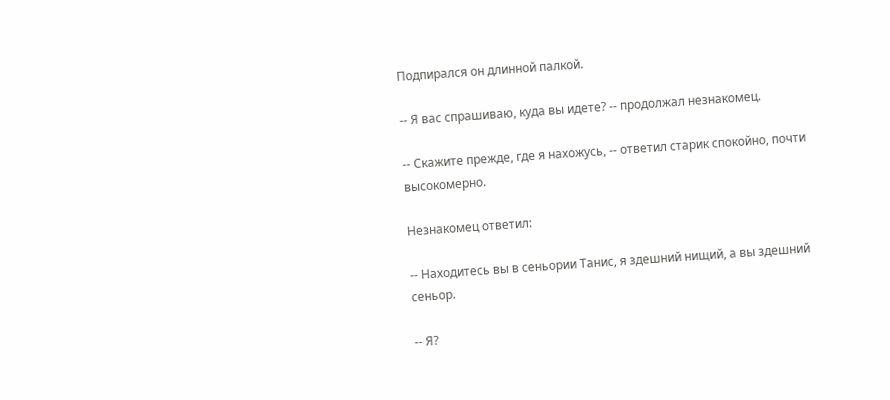Подпирался он длинной палкой.

-- Я вас спрашиваю, куда вы идете? -- продолжал незнакомец.

-- Скажите прежде, где я нахожусь, -- ответил старик спокойно, почти высокомерно.

Незнакомец ответил:

-- Находитесь вы в сеньории Танис, я здешний нищий, а вы здешний сеньор.

-- Я?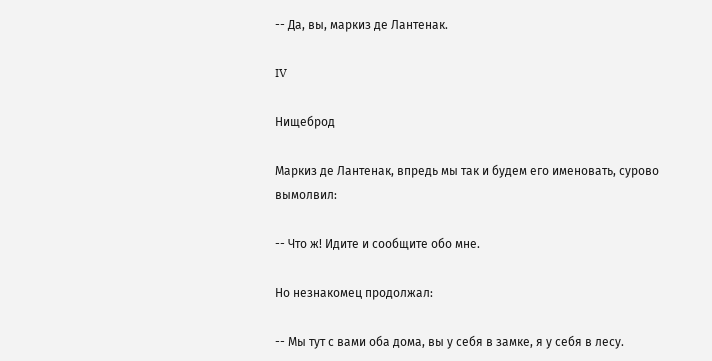-- Да, вы, маркиз де Лантенак.

IV

Нищеброд

Маркиз де Лантенак, впредь мы так и будем его именовать, сурово вымолвил:

-- Что ж! Идите и сообщите обо мне.

Но незнакомец продолжал:

-- Мы тут с вами оба дома, вы у себя в замке, я у себя в лесу.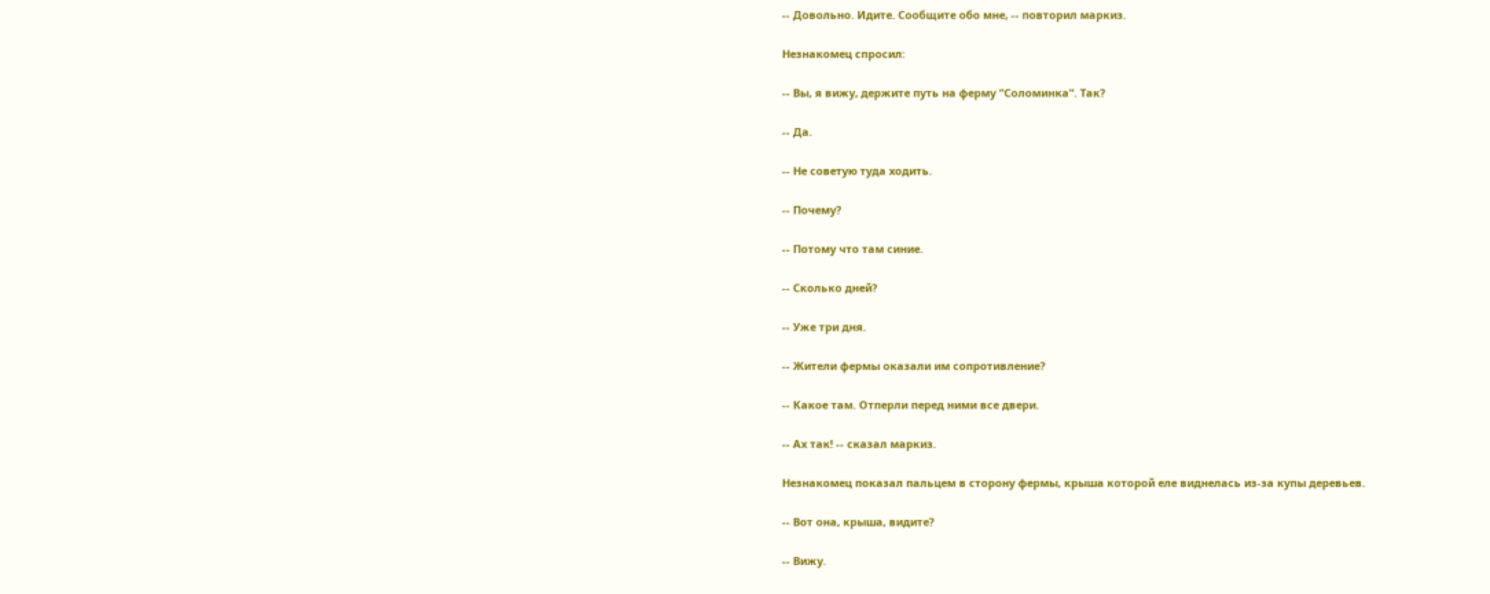-- Довольно. Идите. Сообщите обо мне, -- повторил маркиз.

Незнакомец спросил:

-- Вы, я вижу, держите путь на ферму "Соломинка". Так?

-- Да.

-- Не советую туда ходить.

-- Почему?

-- Потому что там синие.

-- Сколько дней?

-- Уже три дня.

-- Жители фермы оказали им сопротивление?

-- Какое там. Отперли перед ними все двери.

-- Ах так! -- сказал маркиз.

Незнакомец показал пальцем в сторону фермы, крыша которой еле виднелась из-за купы деревьев.

-- Вот она, крыша, видите?

-- Вижу.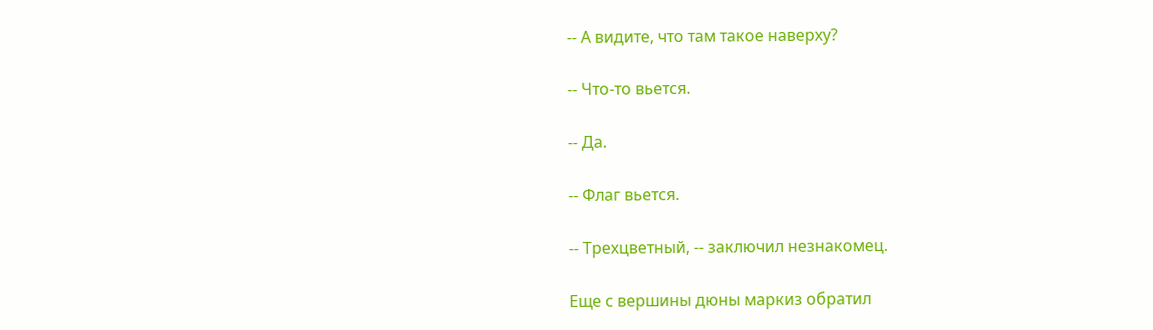-- А видите, что там такое наверху?

-- Что-то вьется.

-- Да.

-- Флаг вьется.

-- Трехцветный, -- заключил незнакомец.

Еще с вершины дюны маркиз обратил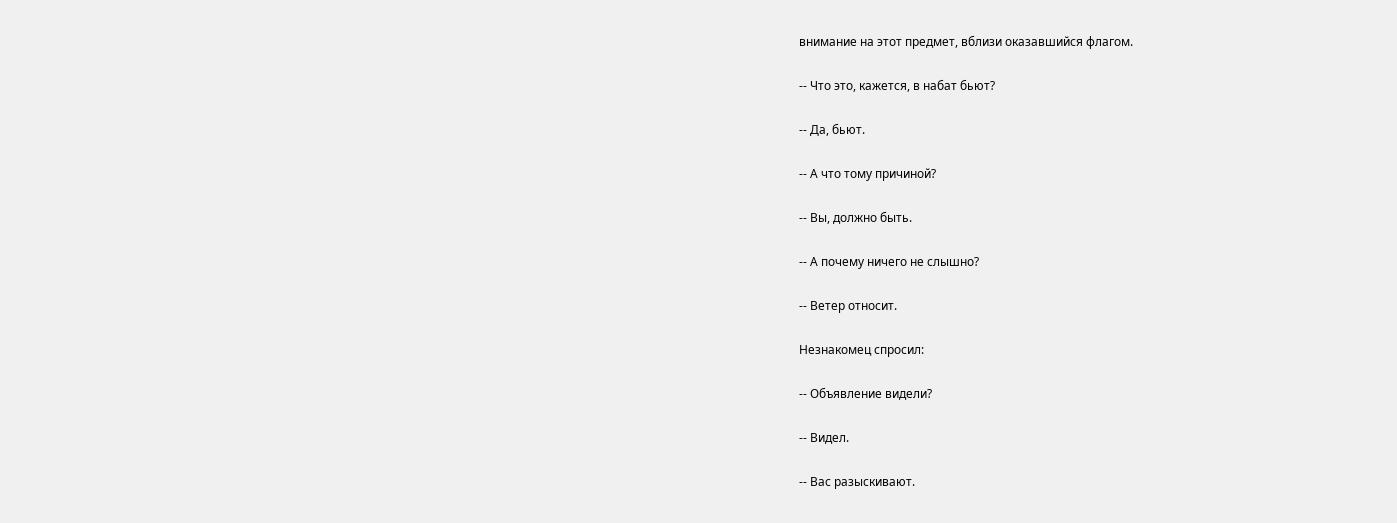внимание на этот предмет, вблизи оказавшийся флагом.

-- Что это, кажется, в набат бьют?

-- Да, бьют.

-- А что тому причиной?

-- Вы, должно быть.

-- А почему ничего не слышно?

-- Ветер относит.

Незнакомец спросил:

-- Объявление видели?

-- Видел.

-- Вас разыскивают.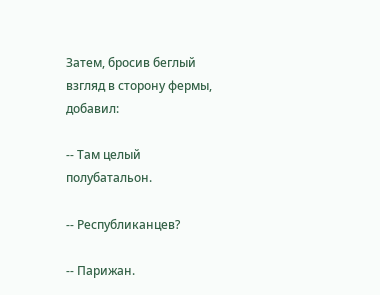Затем, бросив беглый взгляд в сторону фермы, добавил:

-- Там целый полубатальон.

-- Республиканцев?

-- Парижан.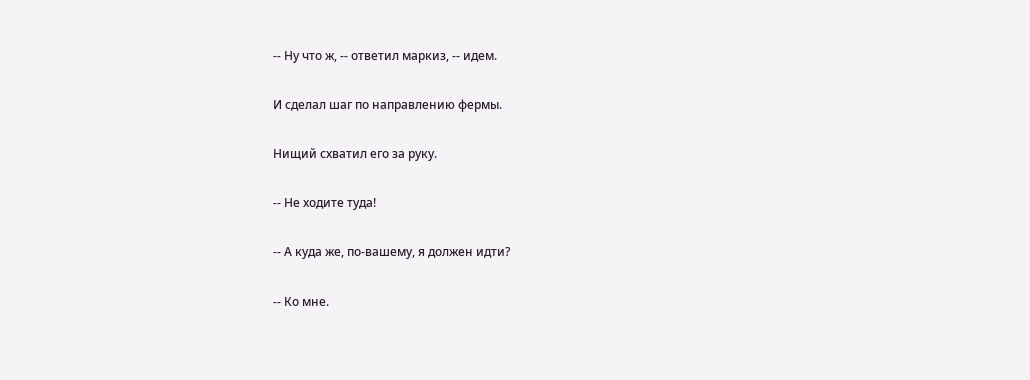-- Ну что ж, -- ответил маркиз, -- идем.

И сделал шаг по направлению фермы.

Нищий схватил его за руку.

-- Не ходите туда!

-- А куда же, по-вашему, я должен идти?

-- Ко мне.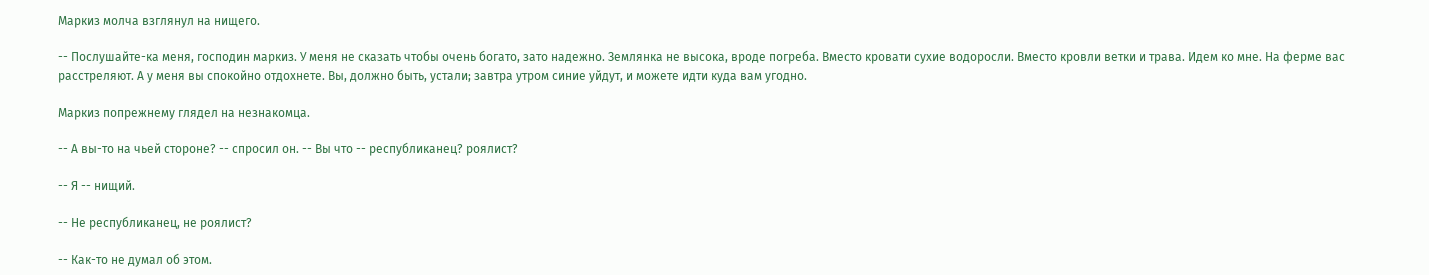Маркиз молча взглянул на нищего.

-- Послушайте-ка меня, господин маркиз. У меня не сказать чтобы очень богато, зато надежно. Землянка не высока, вроде погреба. Вместо кровати сухие водоросли. Вместо кровли ветки и трава. Идем ко мне. На ферме вас расстреляют. А у меня вы спокойно отдохнете. Вы, должно быть, устали; завтра утром синие уйдут, и можете идти куда вам угодно.

Маркиз попрежнему глядел на незнакомца.

-- А вы-то на чьей стороне? -- спросил он. -- Вы что -- республиканец? роялист?

-- Я -- нищий.

-- Не республиканец, не роялист?

-- Как-то не думал об этом.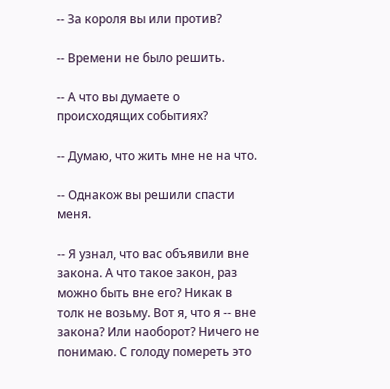-- За короля вы или против?

-- Времени не было решить.

-- А что вы думаете о происходящих событиях?

-- Думаю, что жить мне не на что.

-- Однакож вы решили спасти меня.

-- Я узнал, что вас объявили вне закона. А что такое закон, раз можно быть вне его? Никак в толк не возьму. Вот я, что я -- вне закона? Или наоборот? Ничего не понимаю. С голоду помереть это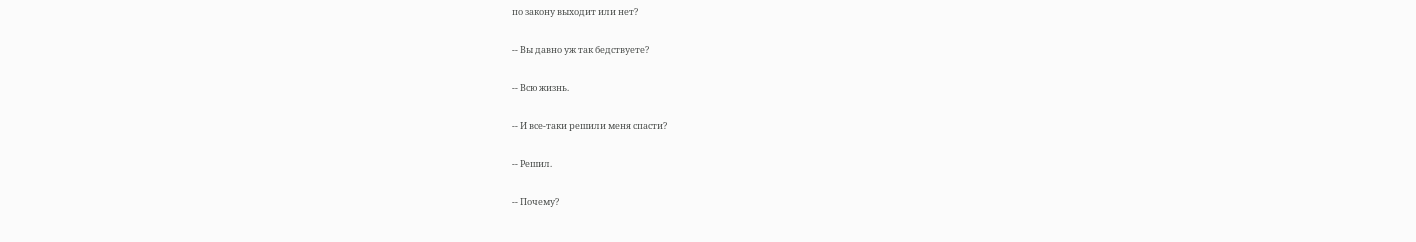по закону выходит или нет?

-- Вы давно уж так бедствуете?

-- Всю жизнь.

-- И все-таки решили меня спасти?

-- Решил.

-- Почему?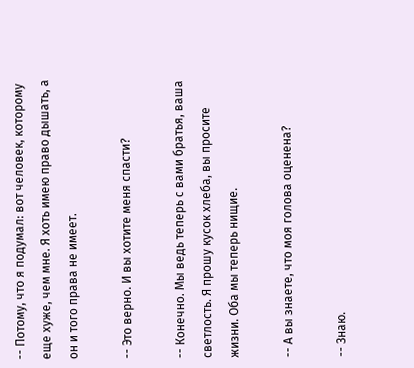-- Потому, что я подумал: вот человек, которому еще хуже, чем мне. Я хоть имею право дышать, а он и того права не имеет.

-- Это верно. И вы хотите меня спасти?

-- Конечно. Мы ведь теперь с вами братья, ваша светлость. Я прошу кусок хлеба, вы просите жизни. Оба мы теперь нищие.

-- А вы знаете, что моя голова оценена?

-- Знаю.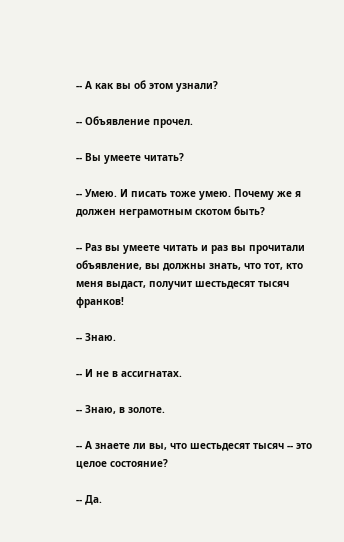-- А как вы об этом узнали?

-- Объявление прочел.

-- Вы умеете читать?

-- Умею. И писать тоже умею. Почему же я должен неграмотным скотом быть?

-- Раз вы умеете читать и раз вы прочитали объявление, вы должны знать, что тот, кто меня выдаст, получит шестьдесят тысяч франков!

-- Знаю.

-- И не в ассигнатах.

-- Знаю, в золоте.

-- А знаете ли вы, что шестьдесят тысяч -- это целое состояние?

-- Да.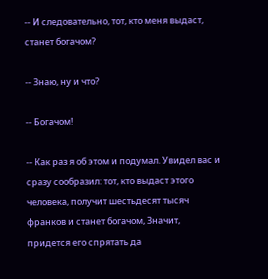-- И следовательно, тот, кто меня выдаст, станет богачом?

-- Знаю, ну и что?

-- Богачом!

-- Как раз я об этом и подумал. Увидел вас и сразу сообразил: тот, кто выдаст этого человека, получит шестьдесят тысяч франков и станет богачом, Значит, придется его спрятать да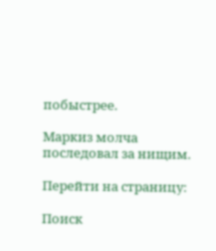побыстрее.

Маркиз молча последовал за нищим.

Перейти на страницу:

Поиск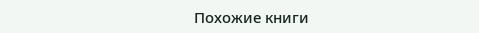Похожие книги